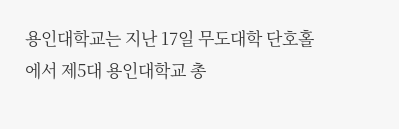용인대학교는 지난 17일 무도대학 단호홀에서 제5대 용인대학교 총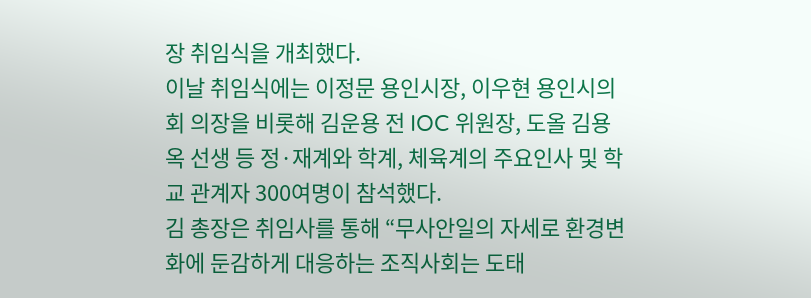장 취임식을 개최했다.
이날 취임식에는 이정문 용인시장, 이우현 용인시의회 의장을 비롯해 김운용 전 IOC 위원장, 도올 김용옥 선생 등 정·재계와 학계, 체육계의 주요인사 및 학교 관계자 300여명이 참석했다.
김 총장은 취임사를 통해 “무사안일의 자세로 환경변화에 둔감하게 대응하는 조직사회는 도태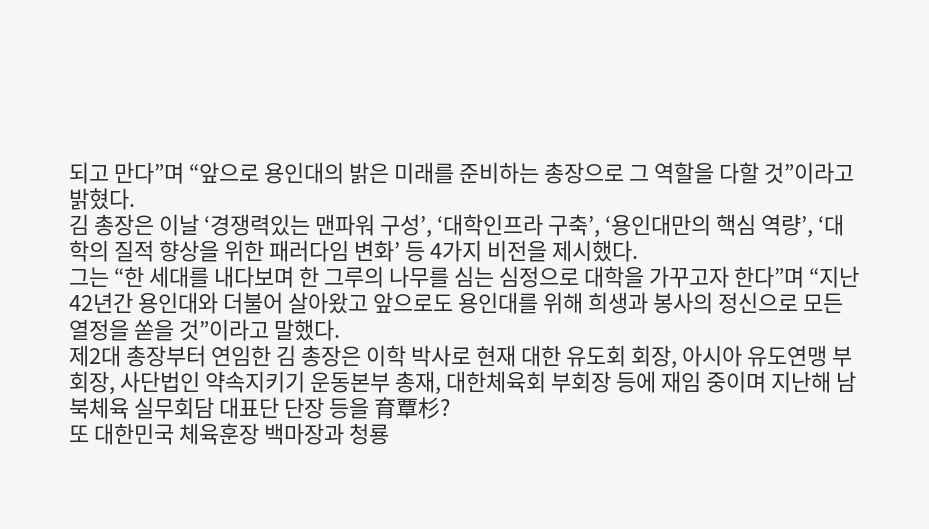되고 만다”며 “앞으로 용인대의 밝은 미래를 준비하는 총장으로 그 역할을 다할 것”이라고 밝혔다.
김 총장은 이날 ‘경쟁력있는 맨파워 구성’, ‘대학인프라 구축’, ‘용인대만의 핵심 역량’, ‘대학의 질적 향상을 위한 패러다임 변화’ 등 4가지 비전을 제시했다.
그는 “한 세대를 내다보며 한 그루의 나무를 심는 심정으로 대학을 가꾸고자 한다”며 “지난 42년간 용인대와 더불어 살아왔고 앞으로도 용인대를 위해 희생과 봉사의 정신으로 모든 열정을 쏟을 것”이라고 말했다.
제2대 총장부터 연임한 김 총장은 이학 박사로 현재 대한 유도회 회장, 아시아 유도연맹 부회장, 사단법인 약속지키기 운동본부 총재, 대한체육회 부회장 등에 재임 중이며 지난해 남북체육 실무회담 대표단 단장 등을 育覃杉?
또 대한민국 체육훈장 백마장과 청룡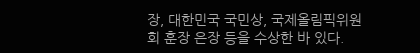장, 대한민국 국민상, 국제올림픽위원회 훈장 은장 등을 수상한 바 있다.